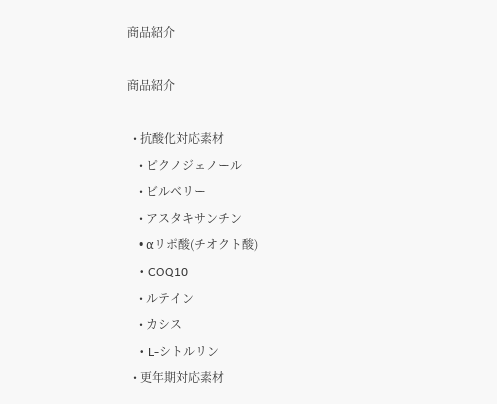商品紹介

商品紹介

  • 抗酸化対応素材
    • ピクノジェノール
    • ビルベリー
    • アスタキサンチン
    • αリポ酸(チオクト酸)
    • COQ10
    • ルテイン
    • カシス
    • L-シトルリン
  • 更年期対応素材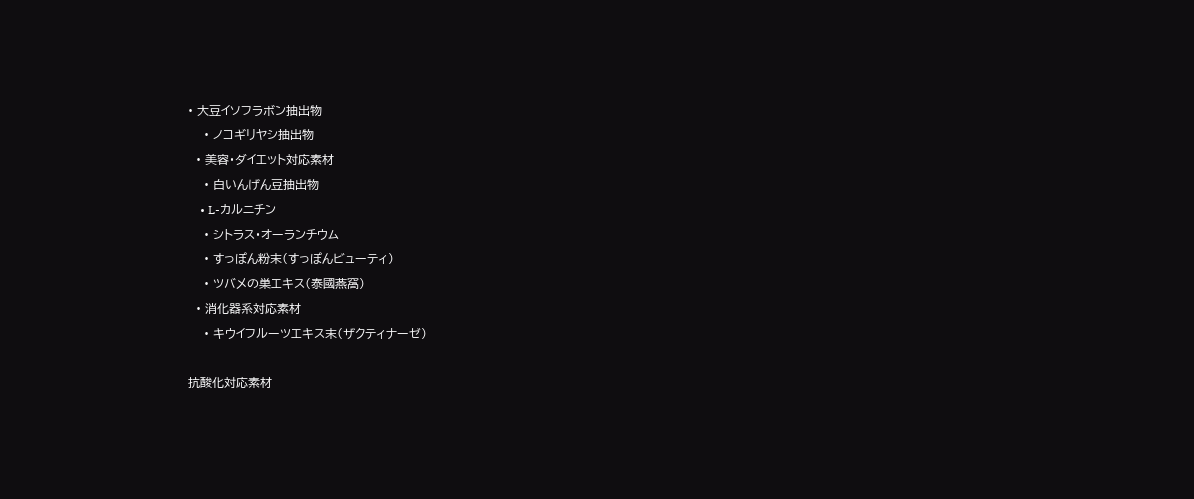• 大豆イソフラボン抽出物
    • ノコギリヤシ抽出物
  • 美容・ダイエット対応素材
    • 白いんげん豆抽出物
    • L-カルニチン
    • シトラス・オーランチウム
    • すっぽん粉末(すっぽんビューティ)
    • ツバメの巣エキス(泰國燕窩)
  • 消化器系対応素材
    • キウイフルーツエキス末(ザクティナーゼ)

抗酸化対応素材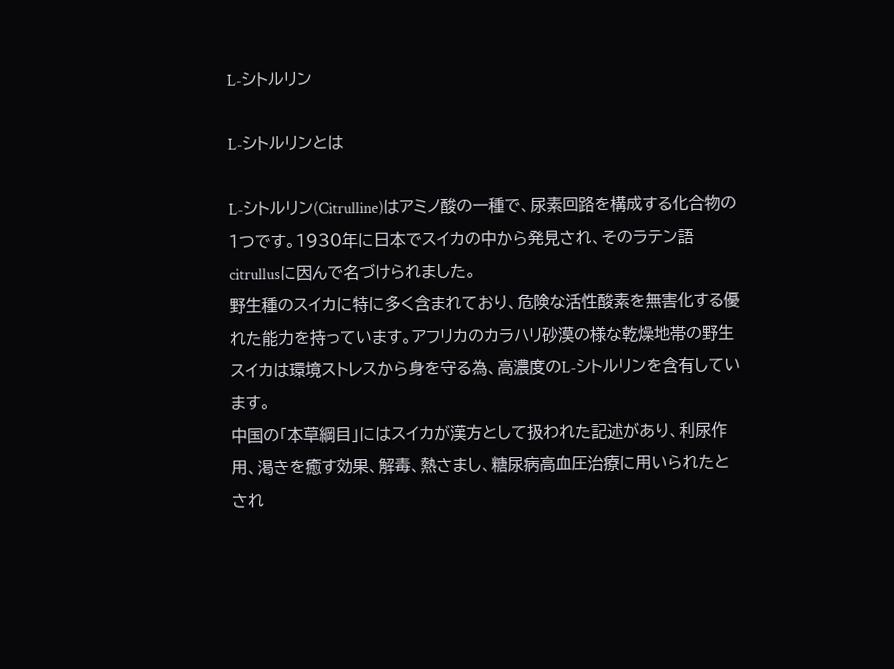L-シトルリン

L-シトルリンとは

L-シトルリン(Citrulline)はアミノ酸の一種で、尿素回路を構成する化合物の1つです。1930年に日本でスイカの中から発見され、そのラテン語citrullusに因んで名づけられました。
野生種のスイカに特に多く含まれており、危険な活性酸素を無害化する優れた能力を持っています。アフリカのカラハリ砂漠の様な乾燥地帯の野生スイカは環境ストレスから身を守る為、高濃度のL-シトルリンを含有しています。
中国の「本草綱目」にはスイカが漢方として扱われた記述があり、利尿作用、渇きを癒す効果、解毒、熱さまし、糖尿病高血圧治療に用いられたとされ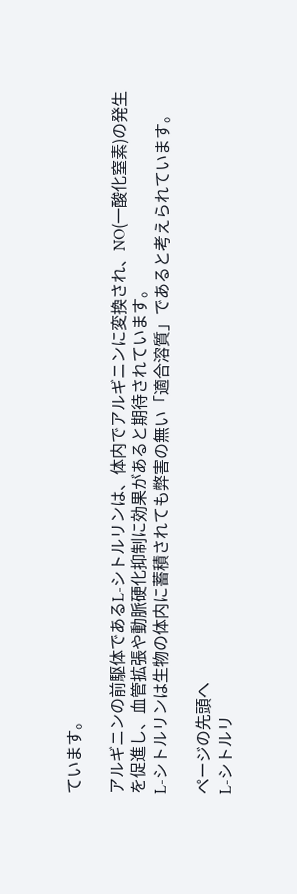ています。

アルギニンの前駆体であるL-シトルリンは、体内でアルギニンに変換され、NO(一酸化窒素)の発生を促進し、血管拡張や動脈硬化抑制に効果があると期待されています。
L-シトルリンは生物の体内に蓄積されても弊害の無い「適合溶質」であると考えられています。

ページの先頭へ
L-シトルリ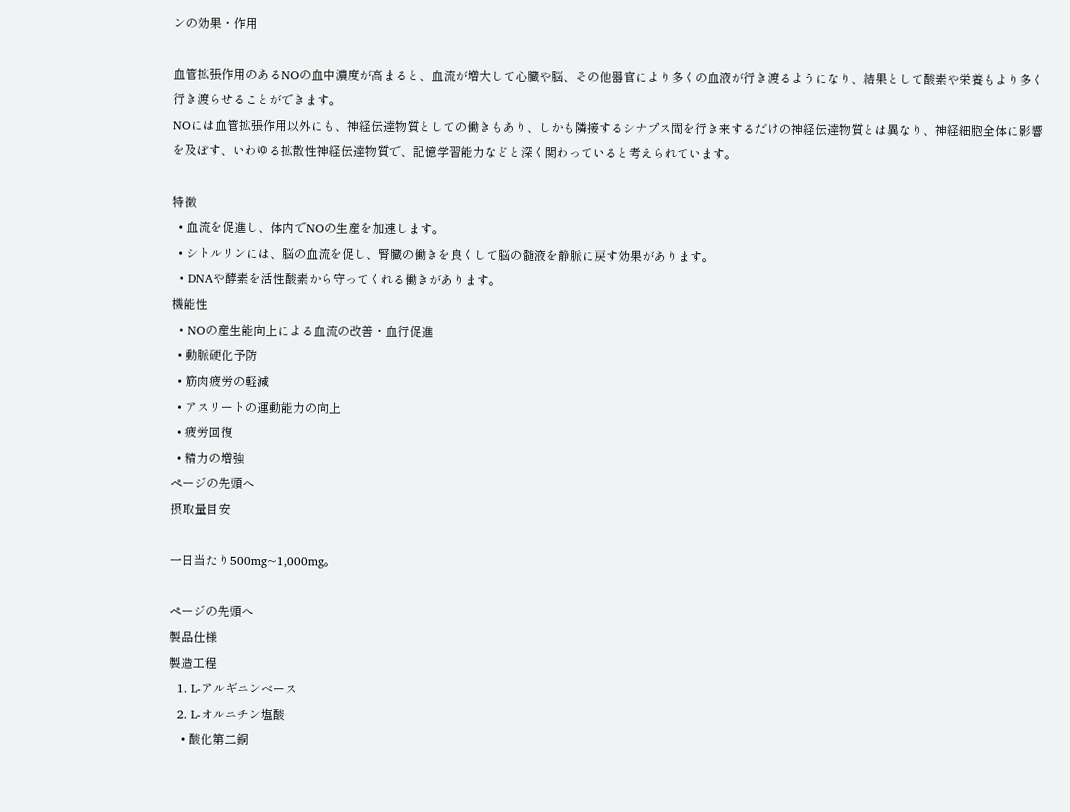ンの効果・作用

血管拡張作用のあるNOの血中濃度が高まると、血流が増大して心臓や脳、その他器官により多くの血液が行き渡るようになり、結果として酸素や栄養もより多く行き渡らせることができます。
NOには血管拡張作用以外にも、神経伝達物質としての働きもあり、しかも隣接するシナプス間を行き来するだけの神経伝達物質とは異なり、神経細胞全体に影響を及ぼす、いわゆる拡散性神経伝達物質で、記憶学習能力などと深く関わっていると考えられています。

特徴
  • 血流を促進し、体内でNOの生産を加速します。
  • シトルリンには、脳の血流を促し、腎臓の働きを良くして脳の髄液を静脈に戻す効果があります。
  • DNAや酵素を活性酸素から守ってくれる働きがあります。
機能性
  • NOの産生能向上による血流の改善・血行促進
  • 動脈硬化予防
  • 筋肉疲労の軽減
  • アスリートの運動能力の向上
  • 疲労回復
  • 精力の増強
ページの先頭へ
摂取量目安

一日当たり500mg~1,000mg。

ページの先頭へ
製品仕様
製造工程
  1. L-アルギニンベース
  2. L-オルニチン塩酸
    • 酸化第二銅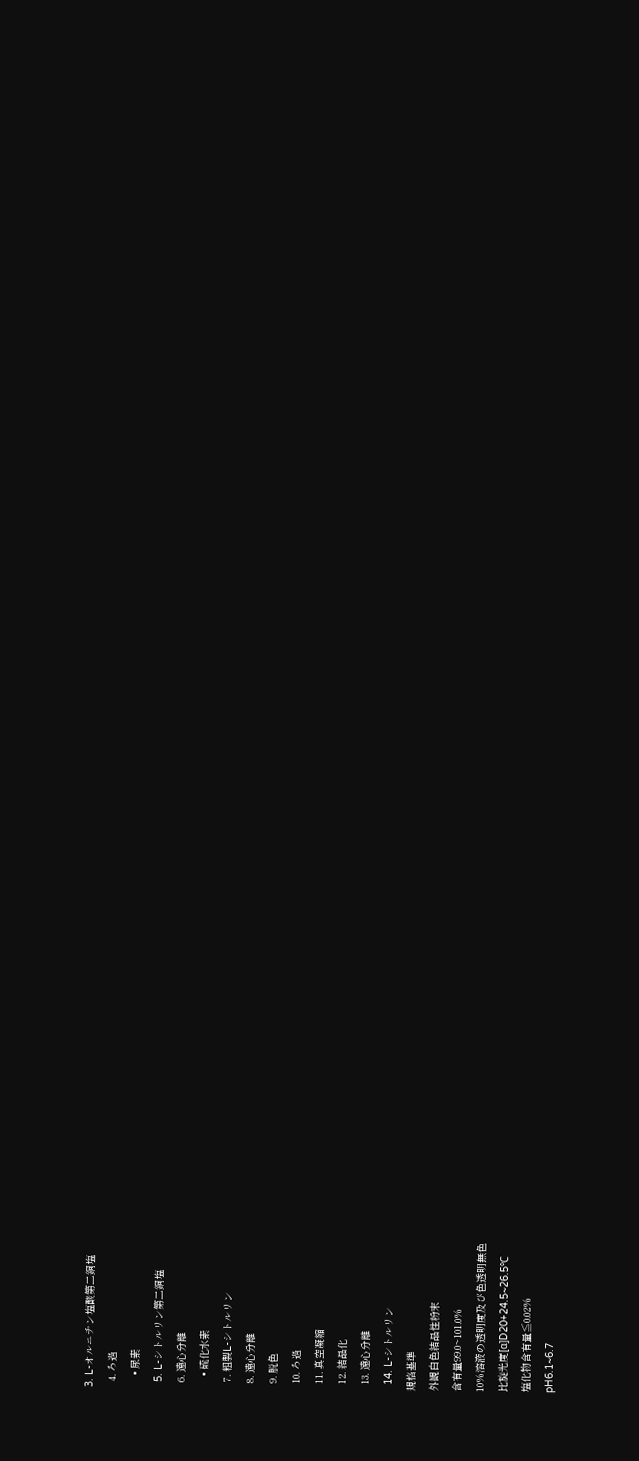3. L-オルニチン塩酸第二銅塩
  4. ろ過
    • 尿素
  5. L-シトルリン第二銅塩
  6. 遠心分離
    • 硫化水素
  7. 粗製L-シトルリン
  8. 遠心分離
  9. 脱色
  10. ろ過
  11. 真空凝縮
  12. 結晶化
  13. 遠心分離
  14. L-シトルリン
規格基準
外観白色結晶性粉末
含有量99.0~101.0%
10%溶液の透明度及び色透明無色
比旋光度[α]D20+24.5~26.5℃
塩化物含有量≦0.02%
pH6.1~6.7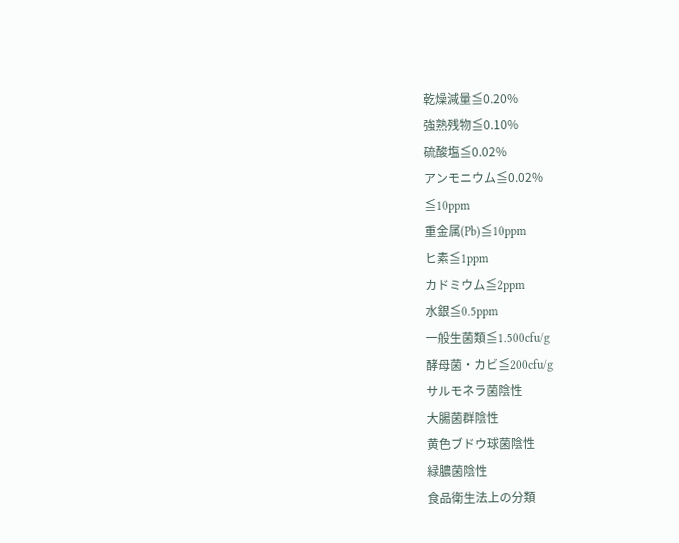乾燥減量≦0.20%
強熟残物≦0.10%
硫酸塩≦0.02%
アンモニウム≦0.02%
≦10ppm
重金属(Pb)≦10ppm
ヒ素≦1ppm
カドミウム≦2ppm
水銀≦0.5ppm
一般生菌類≦1.500cfu/g
酵母菌・カビ≦200cfu/g
サルモネラ菌陰性
大腸菌群陰性
黄色ブドウ球菌陰性
緑膿菌陰性
食品衛生法上の分類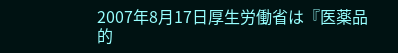2007年8月17日厚生労働省は『医薬品的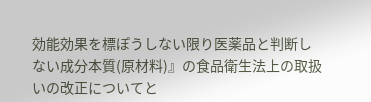効能効果を標ぽうしない限り医薬品と判断しない成分本質(原材料)』の食品衛生法上の取扱いの改正についてと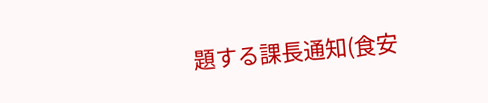題する課長通知(食安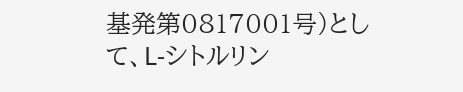基発第0817001号)として、L-シトルリン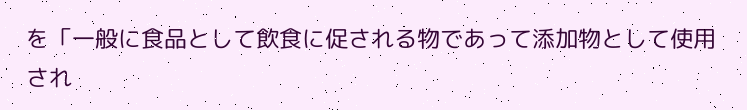を「一般に食品として飲食に促される物であって添加物として使用され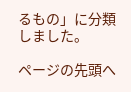るもの」に分類しました。

ページの先頭へ